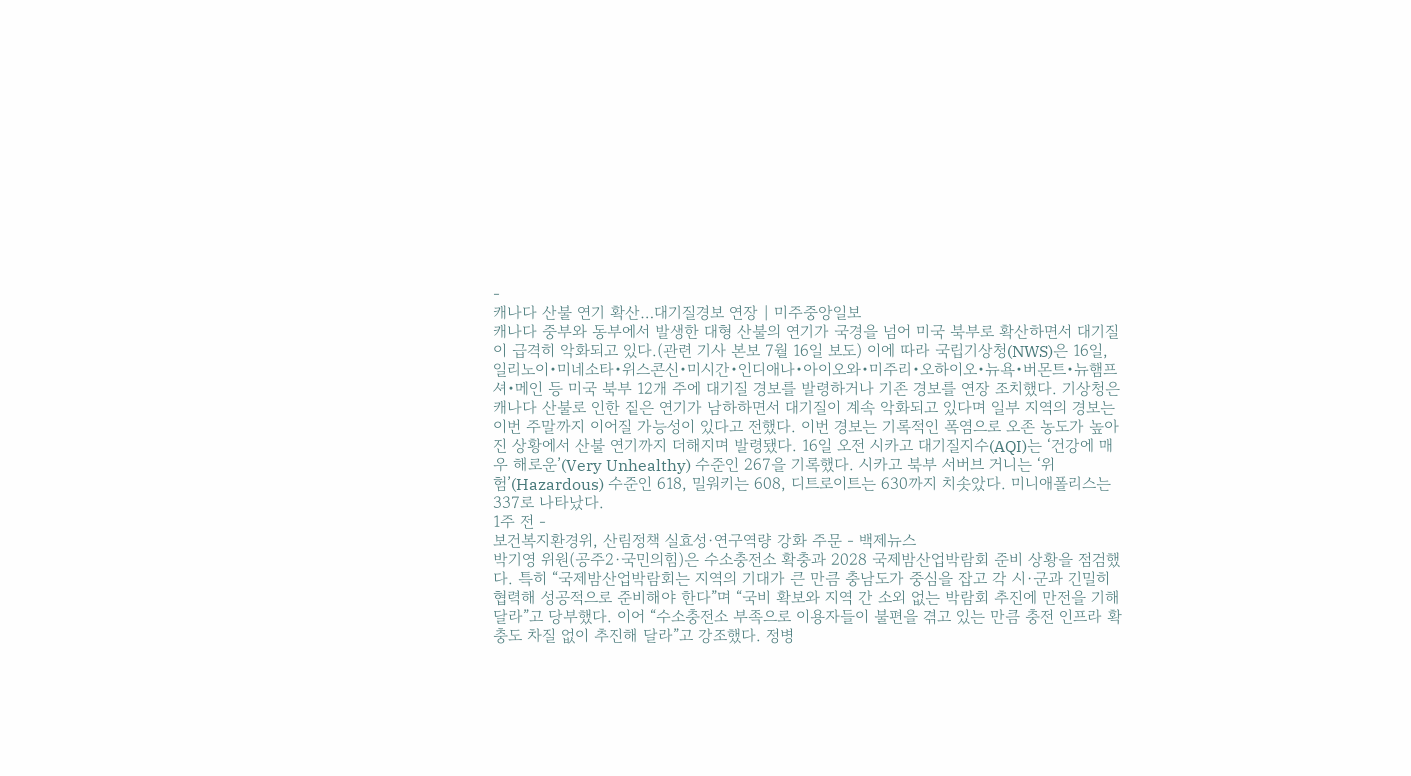-
캐나다 산불 연기 확산…대기질경보 연장 | 미주중앙일보
캐나다 중부와 동부에서 발생한 대형 산불의 연기가 국경을 넘어 미국 북부로 확산하면서 대기질이 급격히 악화되고 있다.(관련 기사 본보 7월 16일 보도) 이에 따라 국립기상청(NWS)은 16일, 일리노이•미네소타•위스콘신•미시간•인디애나•아이오와•미주리•오하이오•뉴욕•버몬트•뉴햄프셔•메인 등 미국 북부 12개 주에 대기질 경보를 발령하거나 기존 경보를 연장 조치했다. 기상청은 캐나다 산불로 인한 짙은 연기가 남하하면서 대기질이 계속 악화되고 있다며 일부 지역의 경보는 이번 주말까지 이어질 가능성이 있다고 전했다. 이번 경보는 기록적인 폭염으로 오존 농도가 높아진 상황에서 산불 연기까지 더해지며 발령됐다. 16일 오전 시카고 대기질지수(AQI)는 ‘건강에 매우 해로운’(Very Unhealthy) 수준인 267을 기록했다. 시카고 북부 서버브 거니는 ‘위험’(Hazardous) 수준인 618, 밀워키는 608, 디트로이트는 630까지 치솟았다. 미니애폴리스는 337로 나타났다.
1주 전 -
보건복지환경위, 산림정책 실효성·연구역량 강화 주문 - 백제뉴스
박기영 위원(공주2·국민의힘)은 수소충전소 확충과 2028 국제밤산업박람회 준비 상황을 점검했다. 특히 “국제밤산업박람회는 지역의 기대가 큰 만큼 충남도가 중심을 잡고 각 시·군과 긴밀히 협력해 성공적으로 준비해야 한다”며 “국비 확보와 지역 간 소외 없는 박람회 추진에 만전을 기해 달라”고 당부했다. 이어 “수소충전소 부족으로 이용자들이 불편을 겪고 있는 만큼 충전 인프라 확충도 차질 없이 추진해 달라”고 강조했다. 정병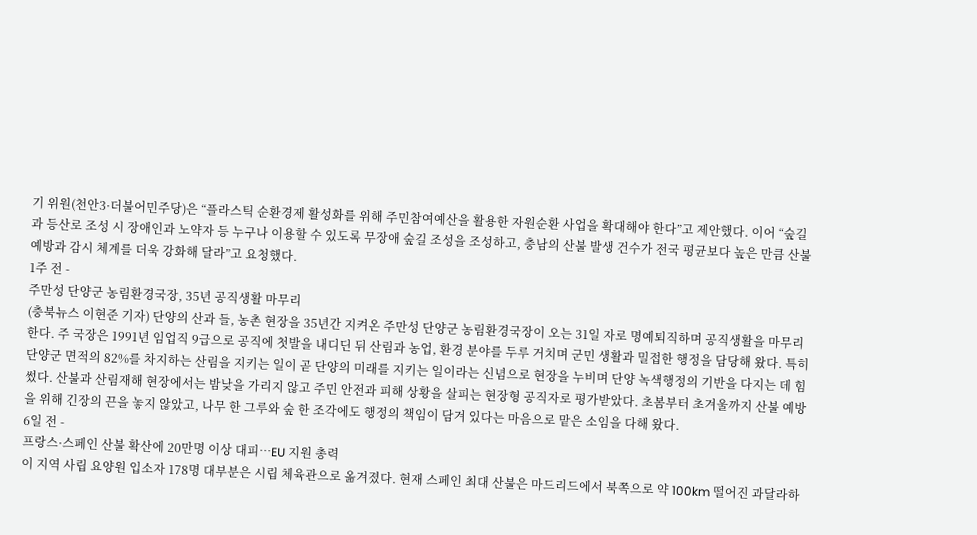기 위원(천안3·더불어민주당)은 “플라스틱 순환경제 활성화를 위해 주민참여예산을 활용한 자원순환 사업을 확대해야 한다”고 제안했다. 이어 “숲길과 등산로 조성 시 장애인과 노약자 등 누구나 이용할 수 있도록 무장애 숲길 조성을 조성하고, 충남의 산불 발생 건수가 전국 평균보다 높은 만큼 산불 예방과 감시 체계를 더욱 강화해 달라”고 요청했다.
1주 전 -
주만성 단양군 농림환경국장, 35년 공직생활 마무리
(충북뉴스 이현준 기자) 단양의 산과 들, 농촌 현장을 35년간 지켜온 주만성 단양군 농림환경국장이 오는 31일 자로 명예퇴직하며 공직생활을 마무리한다. 주 국장은 1991년 임업직 9급으로 공직에 첫발을 내디딘 뒤 산림과 농업, 환경 분야를 두루 거치며 군민 생활과 밀접한 행정을 담당해 왔다. 특히 단양군 면적의 82%를 차지하는 산림을 지키는 일이 곧 단양의 미래를 지키는 일이라는 신념으로 현장을 누비며 단양 녹색행정의 기반을 다지는 데 힘썼다. 산불과 산림재해 현장에서는 밤낮을 가리지 않고 주민 안전과 피해 상황을 살피는 현장형 공직자로 평가받았다. 초봄부터 초겨울까지 산불 예방을 위해 긴장의 끈을 놓지 않았고, 나무 한 그루와 숲 한 조각에도 행정의 책임이 담겨 있다는 마음으로 맡은 소임을 다해 왔다.
6일 전 -
프랑스·스페인 산불 확산에 20만명 이상 대피…EU 지원 총력
이 지역 사립 요양원 입소자 178명 대부분은 시립 체육관으로 옮겨졌다. 현재 스페인 최대 산불은 마드리드에서 북쪽으로 약 100km 떨어진 과달라하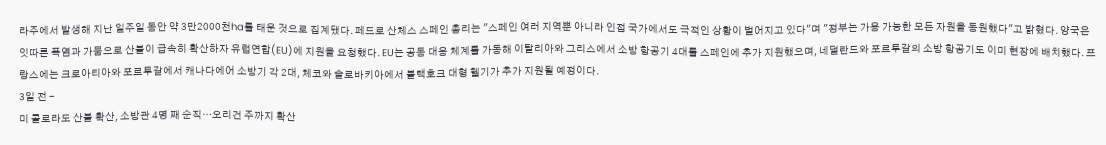라주에서 발생해 지난 일주일 동안 약 3만2000천ha를 태운 것으로 집계됐다. 페드로 산체스 스페인 총리는 "스페인 여러 지역뿐 아니라 인접 국가에서도 극적인 상황이 벌어지고 있다"며 "정부는 가용 가능한 모든 자원을 동원했다"고 밝혔다. 양국은 잇따른 폭염과 가뭄으로 산불이 급속히 확산하자 유럽연합(EU)에 지원을 요청했다. EU는 공동 대응 체계를 가동해 이탈리아와 그리스에서 소방 항공기 4대를 스페인에 추가 지원했으며, 네덜란드와 포르투갈의 소방 항공기도 이미 현장에 배치했다. 프랑스에는 크로아티아와 포르투갈에서 캐나다에어 소방기 각 2대, 체코와 슬로바키아에서 블랙호크 대형 헬기가 추가 지원될 예정이다.
3일 전 -
미 콜로라도 산불 확산, 소방관 4명 째 순직…오리건 주까지 확산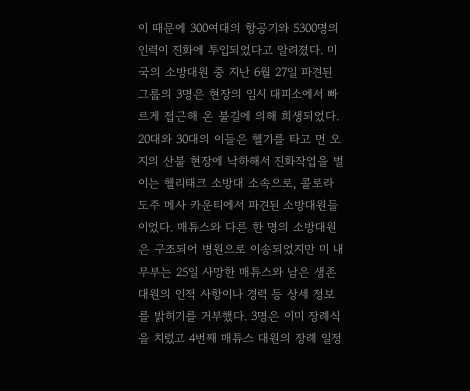이 때문에 300여대의 항공기와 5300명의 인력이 진화에 투입되었다고 알려졌다. 미국의 소방대원 중 지난 6월 27일 파견된 그룹의 3명은 현장의 임시 대피소에서 빠르게 접근해 온 불길에 의해 희생되었다. 20대와 30대의 이들은 헬기를 타고 먼 오지의 산불 현장에 낙하해서 진화작업을 벌이는 헬리태크 소방대 소속으로, 콜로라도주 메사 카운티에서 파견된 소방대원들이었다. 매튜스와 다른 한 명의 소방대원은 구조되어 병원으로 이송되었지만 미 내무부는 25일 사망한 매튜스와 남은 생존 대원의 인적 사항이나 경력 등 상세 정보를 밝히기를 거부했다. 3명은 이미 장례식을 치렀고 4번째 매튜스 대원의 장례 일정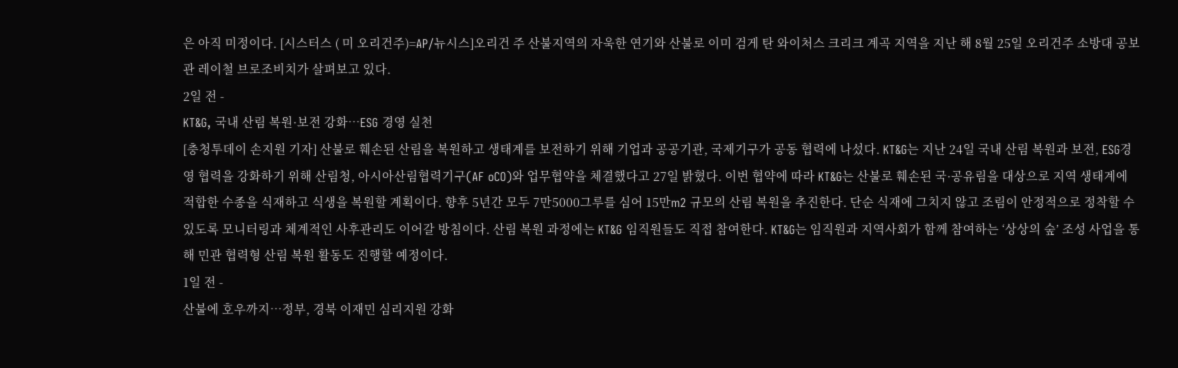은 아직 미정이다. [시스터스 ( 미 오리건주)=AP/뉴시스]오리건 주 산불지역의 자욱한 연기와 산불로 이미 검게 탄 와이처스 크리크 계곡 지역을 지난 해 8월 25일 오리건주 소방대 공보관 레이철 브로조비치가 살펴보고 있다.
2일 전 -
KT&G, 국내 산림 복원·보전 강화…ESG 경영 실천
[충청투데이 손지원 기자] 산불로 훼손된 산림을 복원하고 생태계를 보전하기 위해 기업과 공공기관, 국제기구가 공동 협력에 나섰다. KT&G는 지난 24일 국내 산림 복원과 보전, ESG경영 협력을 강화하기 위해 산림청, 아시아산림협력기구(AF oCO)와 업무협약을 체결했다고 27일 밝혔다. 이번 협약에 따라 KT&G는 산불로 훼손된 국·공유림을 대상으로 지역 생태계에 적합한 수종을 식재하고 식생을 복원할 계획이다. 향후 5년간 모두 7만5000그루를 심어 15만m2 규모의 산림 복원을 추진한다. 단순 식재에 그치지 않고 조림이 안정적으로 정착할 수 있도록 모니터링과 체계적인 사후관리도 이어갈 방침이다. 산림 복원 과정에는 KT&G 임직원들도 직접 참여한다. KT&G는 임직원과 지역사회가 함께 참여하는 ‘상상의 숲’ 조성 사업을 통해 민관 협력형 산림 복원 활동도 진행할 예정이다.
1일 전 -
산불에 호우까지…정부, 경북 이재민 심리지원 강화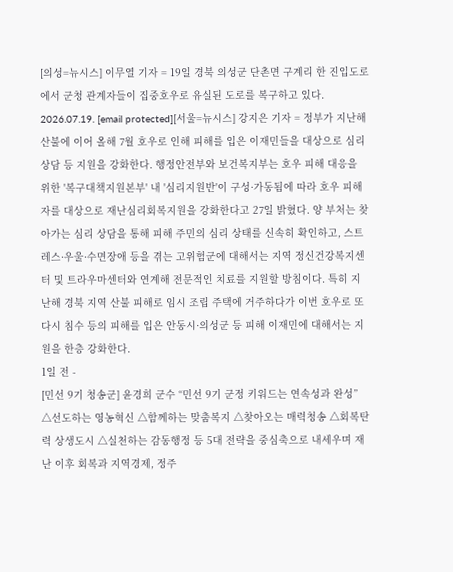[의성=뉴시스] 이무열 기자 = 19일 경북 의성군 단촌면 구계리 한 진입도로에서 군청 관계자들이 집중호우로 유실된 도로를 복구하고 있다. 2026.07.19. [email protected][서울=뉴시스] 강지은 기자 = 정부가 지난해 산불에 이어 올해 7월 호우로 인해 피해를 입은 이재민들을 대상으로 심리 상담 등 지원을 강화한다. 행정안전부와 보건복지부는 호우 피해 대응을 위한 '복구대책지원본부' 내 '심리지원반'이 구성·가동됨에 따라 호우 피해자를 대상으로 재난심리회복지원을 강화한다고 27일 밝혔다. 양 부처는 찾아가는 심리 상담을 통해 피해 주민의 심리 상태를 신속히 확인하고, 스트레스·우울·수면장애 등을 겪는 고위험군에 대해서는 지역 정신건강복지센터 및 트라우마센터와 연계해 전문적인 치료를 지원할 방침이다. 특히 지난해 경북 지역 산불 피해로 임시 조립 주택에 거주하다가 이번 호우로 또다시 침수 등의 피해를 입은 안동시·의성군 등 피해 이재민에 대해서는 지원을 한층 강화한다.
1일 전 -
[민선 9기 청송군] 윤경희 군수 “민선 9기 군정 키워드는 연속성과 완성”
△선도하는 영농혁신 △함께하는 맞춤복지 △찾아오는 매력청송 △회복탄력 상생도시 △실천하는 감동행정 등 5대 전략을 중심축으로 내세우며 재난 이후 회복과 지역경제, 정주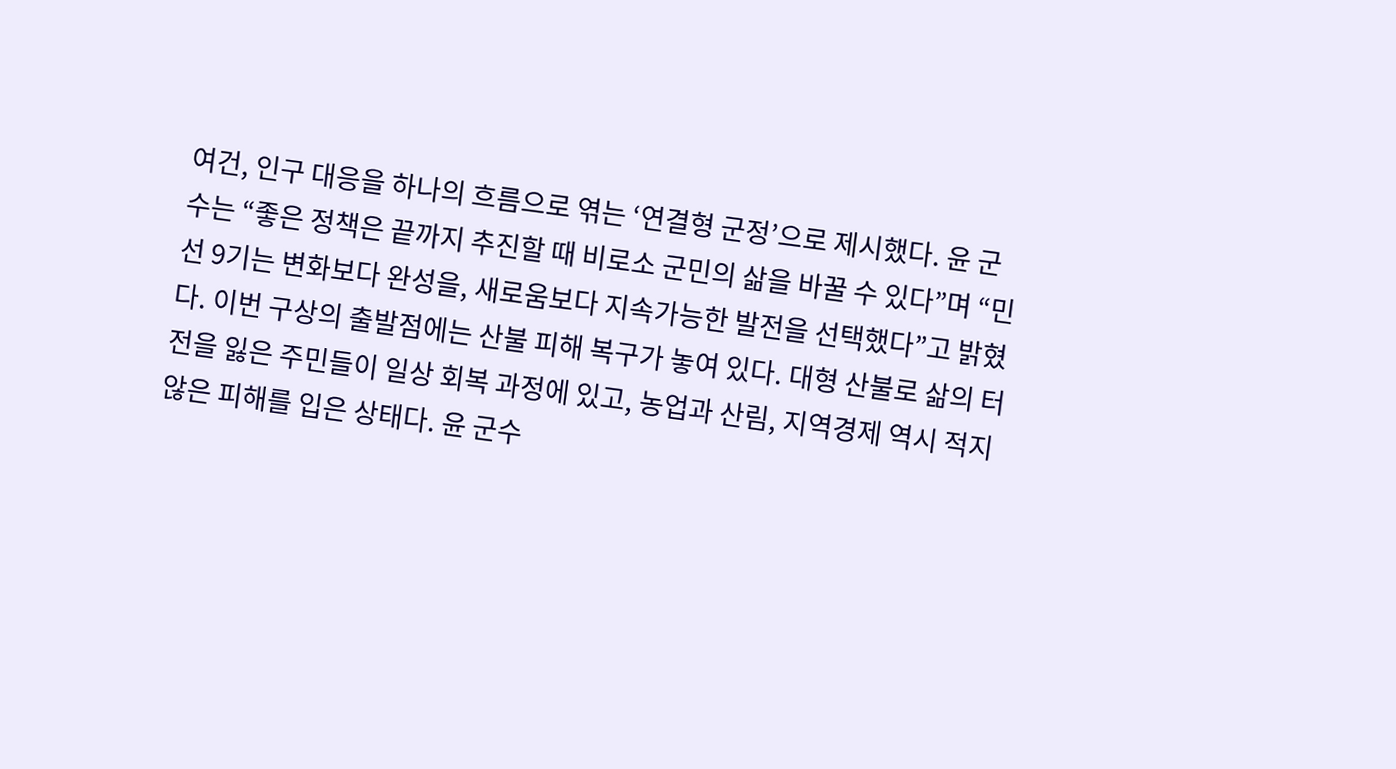여건, 인구 대응을 하나의 흐름으로 엮는 ‘연결형 군정’으로 제시했다. 윤 군수는 “좋은 정책은 끝까지 추진할 때 비로소 군민의 삶을 바꿀 수 있다”며 “민선 9기는 변화보다 완성을, 새로움보다 지속가능한 발전을 선택했다”고 밝혔다. 이번 구상의 출발점에는 산불 피해 복구가 놓여 있다. 대형 산불로 삶의 터전을 잃은 주민들이 일상 회복 과정에 있고, 농업과 산림, 지역경제 역시 적지 않은 피해를 입은 상태다. 윤 군수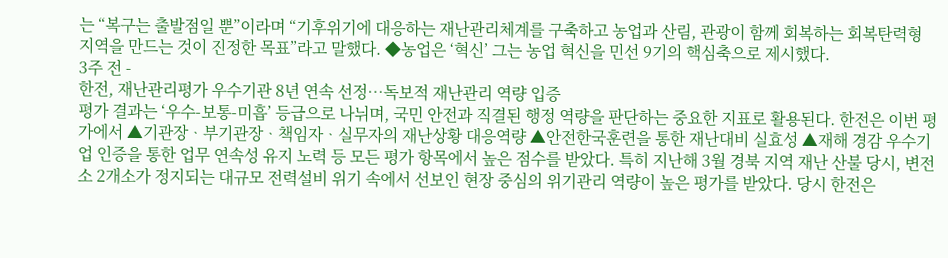는 “복구는 출발점일 뿐”이라며 “기후위기에 대응하는 재난관리체계를 구축하고 농업과 산림, 관광이 함께 회복하는 회복탄력형 지역을 만드는 것이 진정한 목표”라고 말했다. ◆농업은 ‘혁신’ 그는 농업 혁신을 민선 9기의 핵심축으로 제시했다.
3주 전 -
한전, 재난관리평가 우수기관 8년 연속 선정…독보적 재난관리 역량 입증
평가 결과는 ‘우수-보통-미흡’ 등급으로 나뉘며, 국민 안전과 직결된 행정 역량을 판단하는 중요한 지표로 활용된다. 한전은 이번 평가에서 ▲기관장ᆞ부기관장ᆞ책임자ᆞ실무자의 재난상황 대응역량 ▲안전한국훈련을 통한 재난대비 실효성 ▲재해 경감 우수기업 인증을 통한 업무 연속성 유지 노력 등 모든 평가 항목에서 높은 점수를 받았다. 특히 지난해 3월 경북 지역 재난 산불 당시, 변전소 2개소가 정지되는 대규모 전력설비 위기 속에서 선보인 현장 중심의 위기관리 역량이 높은 평가를 받았다. 당시 한전은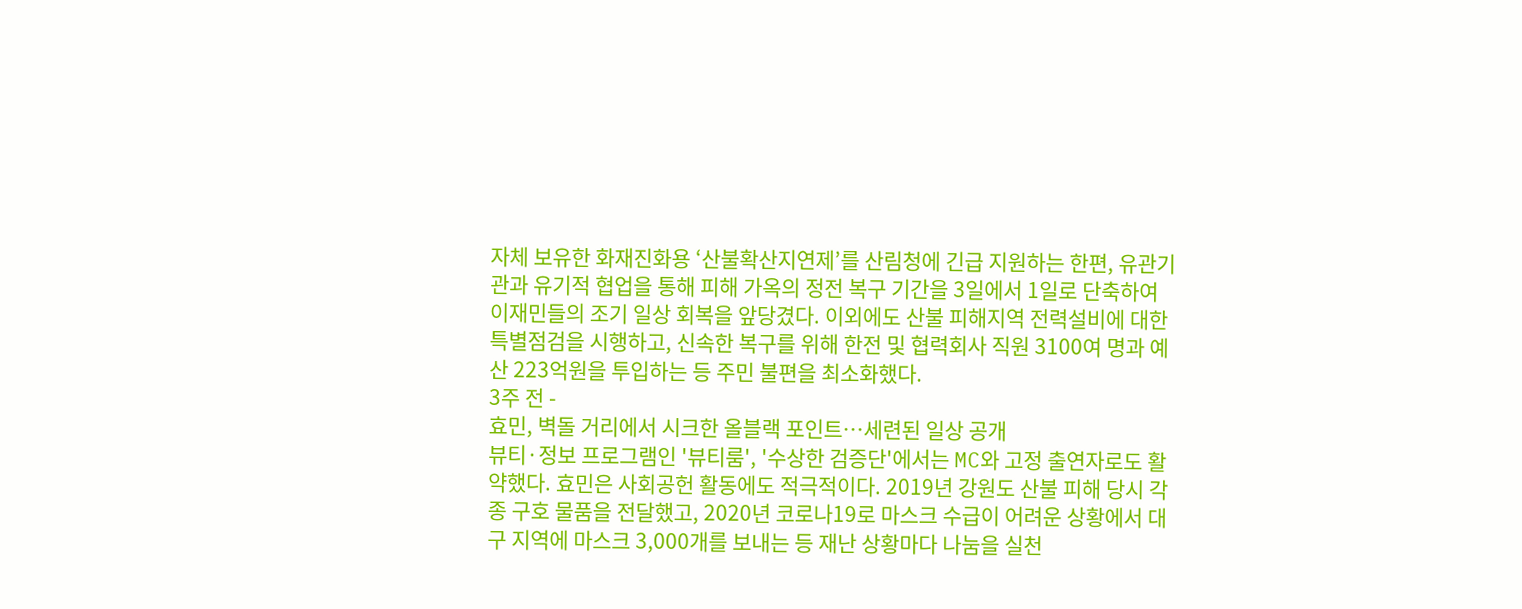자체 보유한 화재진화용 ‘산불확산지연제’를 산림청에 긴급 지원하는 한편, 유관기관과 유기적 협업을 통해 피해 가옥의 정전 복구 기간을 3일에서 1일로 단축하여 이재민들의 조기 일상 회복을 앞당겼다. 이외에도 산불 피해지역 전력설비에 대한 특별점검을 시행하고, 신속한 복구를 위해 한전 및 협력회사 직원 3100여 명과 예산 223억원을 투입하는 등 주민 불편을 최소화했다.
3주 전 -
효민, 벽돌 거리에서 시크한 올블랙 포인트…세련된 일상 공개
뷰티·정보 프로그램인 '뷰티룸', '수상한 검증단'에서는 MC와 고정 출연자로도 활약했다. 효민은 사회공헌 활동에도 적극적이다. 2019년 강원도 산불 피해 당시 각종 구호 물품을 전달했고, 2020년 코로나19로 마스크 수급이 어려운 상황에서 대구 지역에 마스크 3,000개를 보내는 등 재난 상황마다 나눔을 실천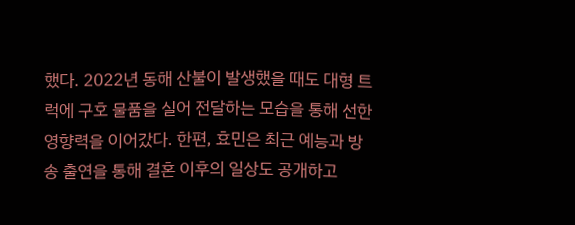했다. 2022년 동해 산불이 발생했을 때도 대형 트럭에 구호 물품을 실어 전달하는 모습을 통해 선한 영향력을 이어갔다. 한편, 효민은 최근 예능과 방송 출연을 통해 결혼 이후의 일상도 공개하고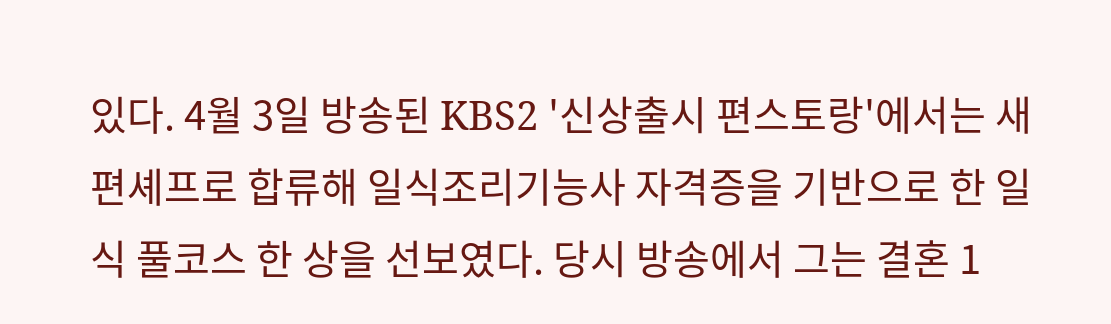있다. 4월 3일 방송된 KBS2 '신상출시 편스토랑'에서는 새 편셰프로 합류해 일식조리기능사 자격증을 기반으로 한 일식 풀코스 한 상을 선보였다. 당시 방송에서 그는 결혼 1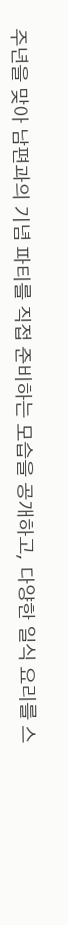주년을 맞아 남편과의 기념 파티를 직접 준비하는 모습을 공개하고, 다양한 일식 요리를 스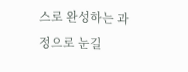스로 완성하는 과정으로 눈길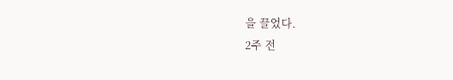을 끌었다.
2주 전